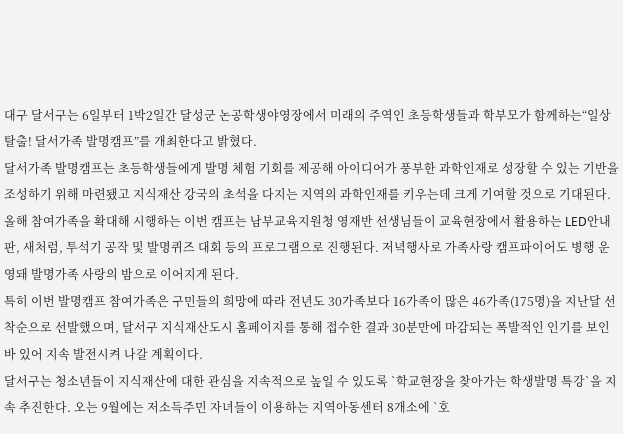대구 달서구는 6일부터 1박2일간 달성군 논공학생야영장에서 미래의 주역인 초등학생들과 학부모가 함께하는“일상탈출! 달서가족 발명캠프”를 개최한다고 밝혔다.
달서가족 발명캠프는 초등학생들에게 발명 체험 기회를 제공해 아이디어가 풍부한 과학인재로 성장할 수 있는 기반을 조성하기 위해 마련됐고 지식재산 강국의 초석을 다지는 지역의 과학인재를 키우는데 크게 기여할 것으로 기대된다.
올해 참여가족을 확대해 시행하는 이번 캠프는 남부교육지원청 영재반 선생님들이 교육현장에서 활용하는 LED안내판, 새처럼, 투석기 공작 및 발명퀴즈 대회 등의 프로그램으로 진행된다. 저녁행사로 가족사랑 캠프파이어도 병행 운영돼 발명가족 사랑의 밤으로 이어지게 된다.
특히 이번 발명캠프 참여가족은 구민들의 희망에 따라 전년도 30가족보다 16가족이 많은 46가족(175명)을 지난달 선착순으로 선발했으며, 달서구 지식재산도시 홈페이지를 통해 접수한 결과 30분만에 마감되는 폭발적인 인기를 보인 바 있어 지속 발전시켜 나갈 계획이다.
달서구는 청소년들이 지식재산에 대한 관심을 지속적으로 높일 수 있도록 `학교현장을 찾아가는 학생발명 특강`을 지속 추진한다. 오는 9월에는 저소득주민 자녀들이 이용하는 지역아동센터 8개소에 `호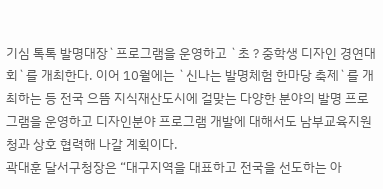기심 톡톡 발명대장`프로그램을 운영하고 `초 ? 중학생 디자인 경연대회`를 개최한다. 이어 10월에는 `신나는 발명체험 한마당 축제`를 개최하는 등 전국 으뜸 지식재산도시에 걸맞는 다양한 분야의 발명 프로그램을 운영하고 디자인분야 프로그램 개발에 대해서도 남부교육지원청과 상호 협력해 나갈 계획이다.
곽대훈 달서구청장은 “대구지역을 대표하고 전국을 선도하는 아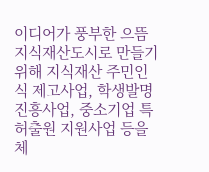이디어가 풍부한 으뜸 지식재산도시로 만들기 위해 지식재산 주민인식 제고사업, 학생발명진흥사업, 중소기업 특허출원 지원사업 등을 체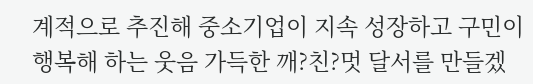계적으로 추진해 중소기업이 지속 성장하고 구민이 행복해 하는 웃음 가득한 깨?친?멋 달서를 만들겠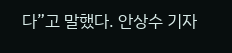다”고 말했다. 안상수 기자